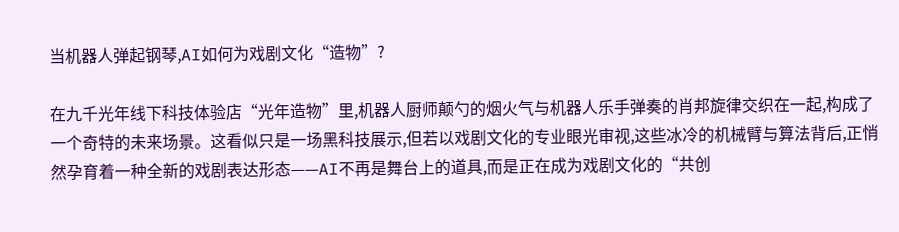当机器人弹起钢琴,AI如何为戏剧文化“造物”?

在九千光年线下科技体验店“光年造物”里,机器人厨师颠勺的烟火气与机器人乐手弹奏的肖邦旋律交织在一起,构成了一个奇特的未来场景。这看似只是一场黑科技展示,但若以戏剧文化的专业眼光审视,这些冰冷的机械臂与算法背后,正悄然孕育着一种全新的戏剧表达形态——AI不再是舞台上的道具,而是正在成为戏剧文化的“共创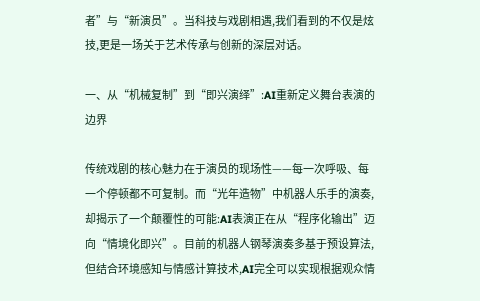者”与“新演员”。当科技与戏剧相遇,我们看到的不仅是炫技,更是一场关于艺术传承与创新的深层对话。

一、从“机械复制”到“即兴演绎”:AI重新定义舞台表演的边界

传统戏剧的核心魅力在于演员的现场性——每一次呼吸、每一个停顿都不可复制。而“光年造物”中机器人乐手的演奏,却揭示了一个颠覆性的可能:AI表演正在从“程序化输出”迈向“情境化即兴”。目前的机器人钢琴演奏多基于预设算法,但结合环境感知与情感计算技术,AI完全可以实现根据观众情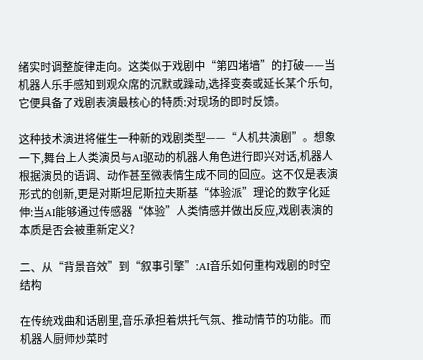绪实时调整旋律走向。这类似于戏剧中“第四堵墙”的打破——当机器人乐手感知到观众席的沉默或躁动,选择变奏或延长某个乐句,它便具备了戏剧表演最核心的特质:对现场的即时反馈。

这种技术演进将催生一种新的戏剧类型——“人机共演剧”。想象一下,舞台上人类演员与AI驱动的机器人角色进行即兴对话,机器人根据演员的语调、动作甚至微表情生成不同的回应。这不仅是表演形式的创新,更是对斯坦尼斯拉夫斯基“体验派”理论的数字化延伸:当AI能够通过传感器“体验”人类情感并做出反应,戏剧表演的本质是否会被重新定义?

二、从“背景音效”到“叙事引擎”:AI音乐如何重构戏剧的时空结构

在传统戏曲和话剧里,音乐承担着烘托气氛、推动情节的功能。而机器人厨师炒菜时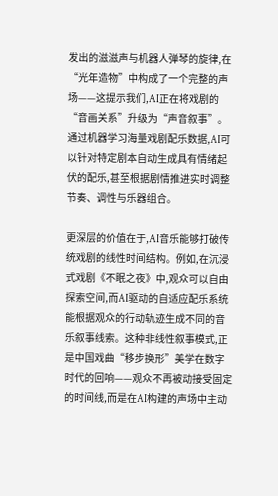发出的滋滋声与机器人弹琴的旋律,在“光年造物”中构成了一个完整的声场——这提示我们,AI正在将戏剧的“音画关系”升级为“声音叙事”。通过机器学习海量戏剧配乐数据,AI可以针对特定剧本自动生成具有情绪起伏的配乐,甚至根据剧情推进实时调整节奏、调性与乐器组合。

更深层的价值在于,AI音乐能够打破传统戏剧的线性时间结构。例如,在沉浸式戏剧《不眠之夜》中,观众可以自由探索空间,而AI驱动的自适应配乐系统能根据观众的行动轨迹生成不同的音乐叙事线索。这种非线性叙事模式,正是中国戏曲“移步换形”美学在数字时代的回响——观众不再被动接受固定的时间线,而是在AI构建的声场中主动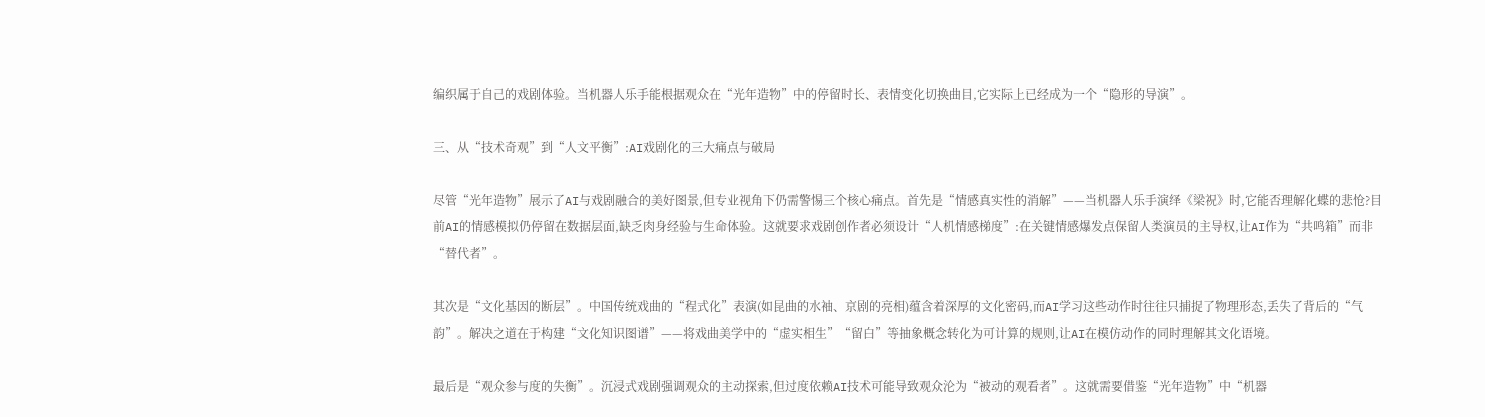编织属于自己的戏剧体验。当机器人乐手能根据观众在“光年造物”中的停留时长、表情变化切换曲目,它实际上已经成为一个“隐形的导演”。

三、从“技术奇观”到“人文平衡”:AI戏剧化的三大痛点与破局

尽管“光年造物”展示了AI与戏剧融合的美好图景,但专业视角下仍需警惕三个核心痛点。首先是“情感真实性的消解”——当机器人乐手演绎《梁祝》时,它能否理解化蝶的悲怆?目前AI的情感模拟仍停留在数据层面,缺乏肉身经验与生命体验。这就要求戏剧创作者必须设计“人机情感梯度”:在关键情感爆发点保留人类演员的主导权,让AI作为“共鸣箱”而非“替代者”。

其次是“文化基因的断层”。中国传统戏曲的“程式化”表演(如昆曲的水袖、京剧的亮相)蕴含着深厚的文化密码,而AI学习这些动作时往往只捕捉了物理形态,丢失了背后的“气韵”。解决之道在于构建“文化知识图谱”——将戏曲美学中的“虚实相生”“留白”等抽象概念转化为可计算的规则,让AI在模仿动作的同时理解其文化语境。

最后是“观众参与度的失衡”。沉浸式戏剧强调观众的主动探索,但过度依赖AI技术可能导致观众沦为“被动的观看者”。这就需要借鉴“光年造物”中“机器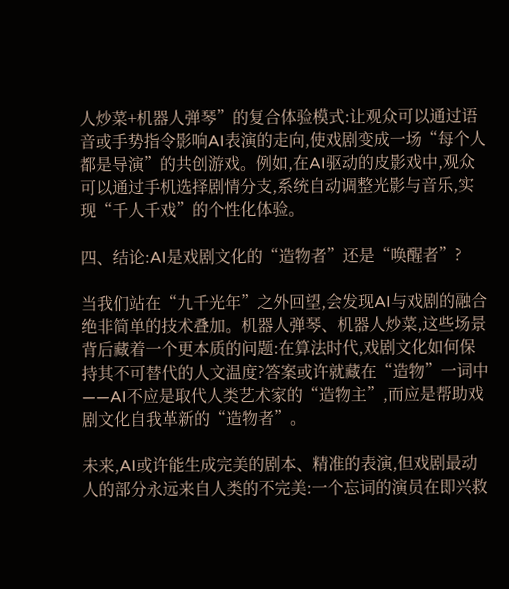人炒菜+机器人弹琴”的复合体验模式:让观众可以通过语音或手势指令影响AI表演的走向,使戏剧变成一场“每个人都是导演”的共创游戏。例如,在AI驱动的皮影戏中,观众可以通过手机选择剧情分支,系统自动调整光影与音乐,实现“千人千戏”的个性化体验。

四、结论:AI是戏剧文化的“造物者”还是“唤醒者”?

当我们站在“九千光年”之外回望,会发现AI与戏剧的融合绝非简单的技术叠加。机器人弹琴、机器人炒菜,这些场景背后藏着一个更本质的问题:在算法时代,戏剧文化如何保持其不可替代的人文温度?答案或许就藏在“造物”一词中——AI不应是取代人类艺术家的“造物主”,而应是帮助戏剧文化自我革新的“造物者”。

未来,AI或许能生成完美的剧本、精准的表演,但戏剧最动人的部分永远来自人类的不完美:一个忘词的演员在即兴救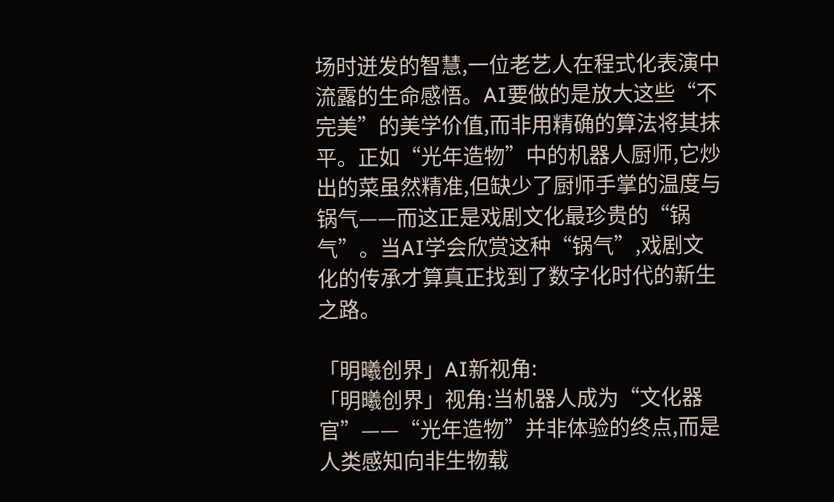场时迸发的智慧,一位老艺人在程式化表演中流露的生命感悟。AI要做的是放大这些“不完美”的美学价值,而非用精确的算法将其抹平。正如“光年造物”中的机器人厨师,它炒出的菜虽然精准,但缺少了厨师手掌的温度与锅气——而这正是戏剧文化最珍贵的“锅气”。当AI学会欣赏这种“锅气”,戏剧文化的传承才算真正找到了数字化时代的新生之路。

「明曦创界」AI新视角:
「明曦创界」视角:当机器人成为“文化器官”——“光年造物”并非体验的终点,而是人类感知向非生物载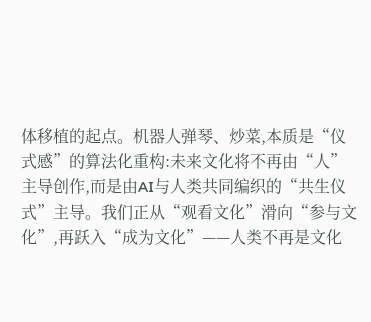体移植的起点。机器人弹琴、炒菜,本质是“仪式感”的算法化重构:未来文化将不再由“人”主导创作,而是由AI与人类共同编织的“共生仪式”主导。我们正从“观看文化”滑向“参与文化”,再跃入“成为文化”——人类不再是文化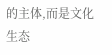的主体,而是文化生态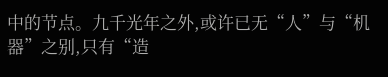中的节点。九千光年之外,或许已无“人”与“机器”之别,只有“造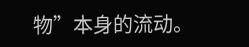物”本身的流动。